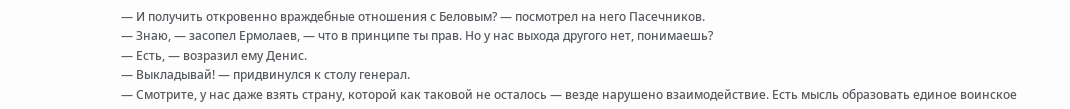— И получить откровенно враждебные отношения с Беловым? — посмотрел на него Пасечников.
— Знаю, — засопел Ермолаев, — что в принципе ты прав. Но у нас выхода другого нет, понимаешь?
— Есть, — возразил ему Денис.
— Выкладывай! — придвинулся к столу генерал.
— Смотрите, у нас даже взять страну, которой как таковой не осталось — везде нарушено взаимодействие. Есть мысль образовать единое воинское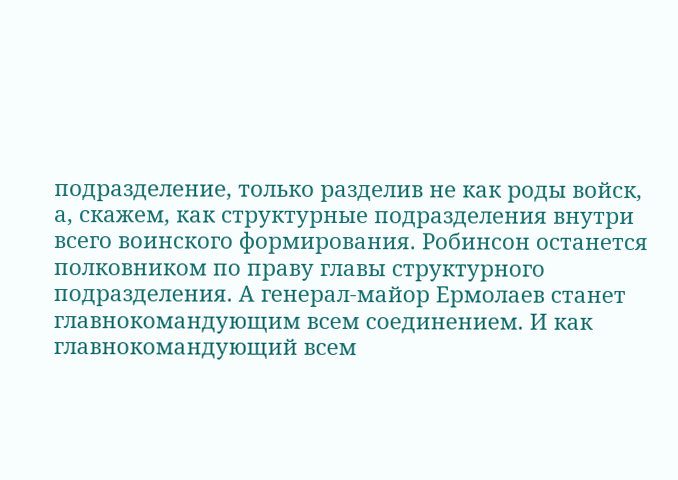подразделение, только разделив не как роды войск, а, скажем, как структурные подразделения внутри всего воинского формирования. Робинсон останется полковником по праву главы структурного подразделения. А генерал-майор Ермолаев станет главнокомандующим всем соединением. И как главнокомандующий всем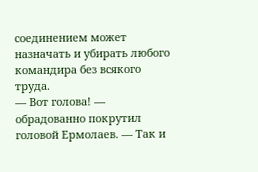соединением может назначать и убирать любого командира без всякого труда.
— Вот голова! — обрадованно покрутил головой Ермолаев. — Так и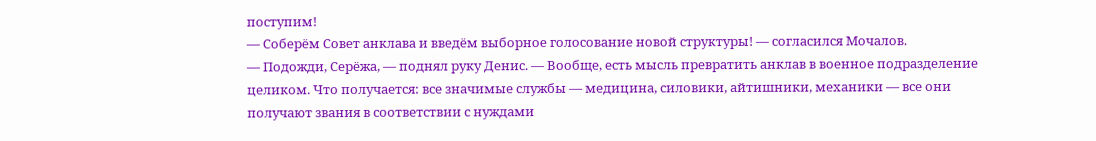поступим!
— Соберём Совет анклава и введём выборное голосование новой структуры! — согласился Мочалов.
— Подожди, Серёжа, — поднял руку Денис. — Вообще, есть мысль превратить анклав в военное подразделение целиком. Что получается: все значимые службы — медицина, силовики, айтишники, механики — все они получают звания в соответствии с нуждами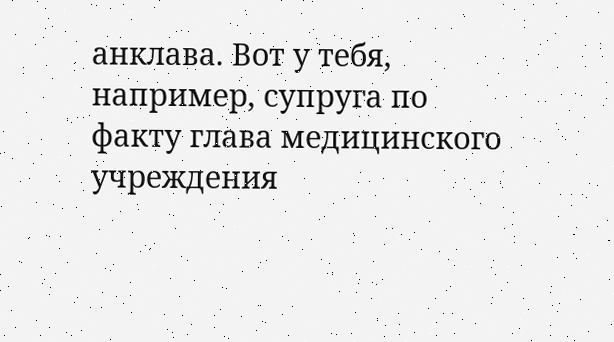анклава. Вот у тебя, например, супруга по факту глава медицинского учреждения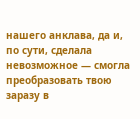нашего анклава, да и, по сути, сделала невозможное — смогла преобразовать твою заразу в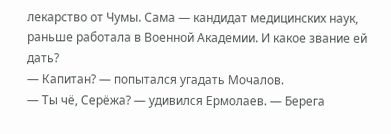лекарство от Чумы. Сама — кандидат медицинских наук, раньше работала в Военной Академии. И какое звание ей дать?
— Капитан? — попытался угадать Мочалов.
— Ты чё, Серёжа? — удивился Ермолаев. — Берега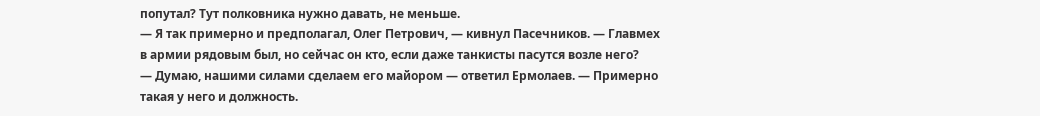попутал? Тут полковника нужно давать, не меньше.
— Я так примерно и предполагал, Олег Петрович, — кивнул Пасечников. — Главмех в армии рядовым был, но сейчас он кто, если даже танкисты пасутся возле него?
— Думаю, нашими силами сделаем его майором — ответил Ермолаев. — Примерно такая у него и должность.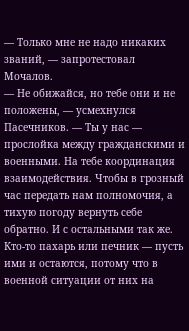— Только мне не надо никаких званий, — запротестовал Мочалов.
— Не обижайся, но тебе они и не положены, — усмехнулся Пасечников. — Ты у нас — прослойка между гражданскими и военными. На тебе координация взаимодействия. Чтобы в грозный час передать нам полномочия, а тихую погоду вернуть себе обратно. И с остальными так же. Кто-то пахарь или печник — пусть ими и остаются, потому что в военной ситуации от них на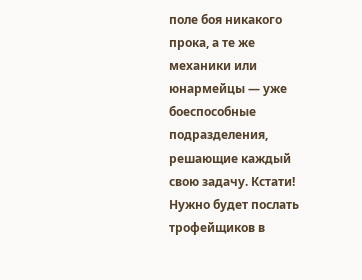поле боя никакого прока, а те же механики или юнармейцы — уже боеспособные подразделения, решающие каждый свою задачу. Кстати! Нужно будет послать трофейщиков в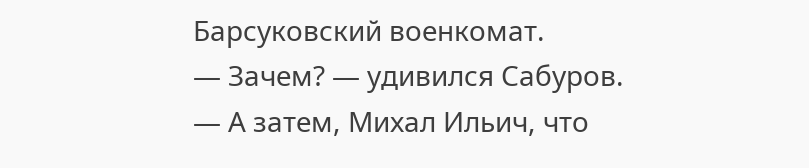Барсуковский военкомат.
— Зачем? — удивился Сабуров.
— А затем, Михал Ильич, что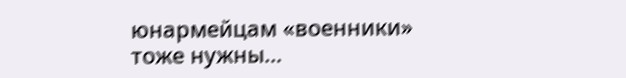юнармейцам «военники» тоже нужны…